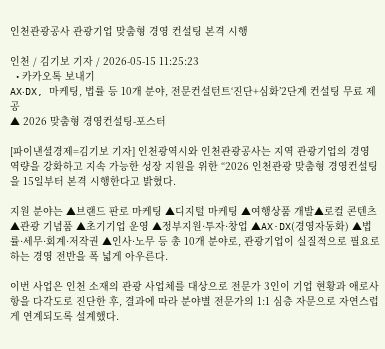인천관광공사 관광기업 맞춤형 경영 컨설팅 본격 시행

인천 / 김기보 기자 / 2026-05-15 11:25:23
  • 카카오톡 보내기
AX‧DX, 마케팅, 법률 등 10개 분야, 전문컨설턴트‘진단+심화’2단계 컨설팅 무료 제공
▲ 2026 맞춤형 경영컨설팅-포스터

[파이낸셜경제=김기보 기자] 인천광역시와 인천관광공사는 지역 관광기업의 경영 역량을 강화하고 지속 가능한 성장 지원을 위한 “2026 인천관광 맞춤형 경영컨설팅을 15일부터 본격 시행한다고 밝혔다.

지원 분야는 ▲브랜드 판로 마케팅 ▲디지털 마케팅 ▲여행상품 개발▲로컬 콘텐츠 ▲관광 기념품 ▲초기기업 운영 ▲정부지원·투자·창업 ▲AX·DX(경영자동화) ▲법률·세무·회계·저작권 ▲인사·노무 등 총 10개 분야로, 관광기업이 실질적으로 필요로 하는 경영 전반을 폭 넓게 아우른다.

이번 사업은 인천 소재의 관광 사업체를 대상으로 전문가 3인이 기업 현황과 애로사항을 다각도로 진단한 후, 결과에 따라 분야별 전문가의 1:1 심층 자문으로 자연스럽게 연계되도록 설계했다.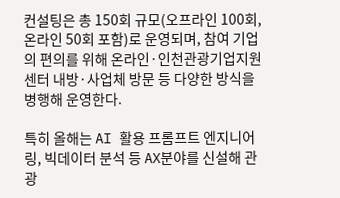컨설팅은 총 150회 규모(오프라인 100회, 온라인 50회 포함)로 운영되며, 참여 기업의 편의를 위해 온라인·인천관광기업지원센터 내방·사업체 방문 등 다양한 방식을 병행해 운영한다.

특히 올해는 AI 활용 프롬프트 엔지니어링, 빅데이터 분석 등 AX분야를 신설해 관광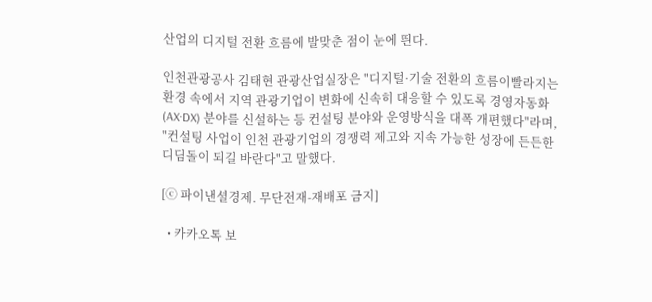산업의 디지털 전환 흐름에 발맞춘 점이 눈에 띈다.

인천관광공사 김태현 관광산업실장은 "디지털·기술 전환의 흐름이빨라지는 환경 속에서 지역 관광기업이 변화에 신속히 대응할 수 있도록 경영자동화(AX·DX) 분야를 신설하는 등 컨설팅 분야와 운영방식을 대폭 개편했다"라며, "컨설팅 사업이 인천 관광기업의 경쟁력 제고와 지속 가능한 성장에 든든한 디딤돌이 되길 바란다"고 말했다.

[ⓒ 파이낸셜경제. 무단전재-재배포 금지]

  • 카카오톡 보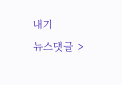내기
뉴스댓글 >